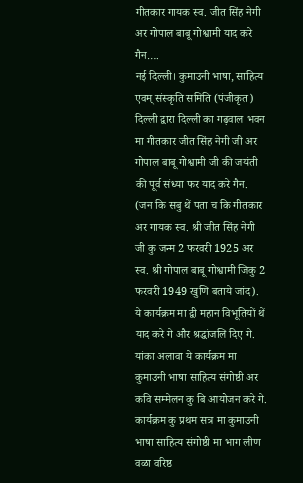गीतकार गायक स्व. जीत सिंह नेगी अर गोपाल बाबू गोश्वामी याद करे गैन….
नई दिल्ली। कुमाउनी भाषा, साहित्य एवम् संस्कृति समिति (पंजीकृत) दिल्ली द्वारा दिल्ली का गढ़वाल भवन मा गीतकार जीत सिंह नेगी जी अर गोपाल बाबू गोश्वामी जी की जयंती की पूर्व संध्या फर याद करे गैन. (जन कि सबु थें पता च कि गीतकार अर गायक स्व. श्री जीत सिंह नेगी जी कु जन्म 2 फरवरी 1925 अर स्व. श्री गोपाल बाबू गोश्वामी जिकु 2 फरवरी 1949 खुणि बताये जांद). ये कार्यक्रम मा द्वी महान विभूतियों थें याद करे गे और श्रद्धांजलि दिए गे. यांका अलावा ये कार्यक्रम मा कुमाउनी भाषा साहित्य संगोष्ठी अर कवि सम्मेलन कु बि आयोजन करे गे.
कार्यक्रम कु प्रथम सत्र मा कुमाउनी भाषा साहित्य संगोष्ठी मा भाग लीण वळा वरिष्ठ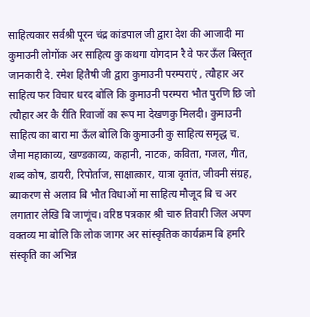साहित्यकार सर्वश्री पूरन चंद्र कांडपाल जी द्वारा देश की आजादी मा कुमाउनी लोगोंक अर साहित्य कु कथगा योगदान रै वे फर ऊँल बिस्तृत जानकारी दे. रमेश हितैषी जी द्वारा कुमाउनी परम्पराएं , त्यौहार अर साहित्य फर विचार धरद बोलि कि कुमाउनी परम्परा भौत पुरणि छि जो त्यौहार अर कै रीति रिवाजों का रूप मा देखणकु मिलदी। कुमाउनी साहित्य का बारा मा ऊँल बोलि कि कुमाउनी कु साहित्य समृद्ध च. जैमा महाकाव्य, खण्डकाव्य, कहानी, नाटक, कविता, गजल, गीत, शब्द कोष, डायरी, रिपोर्ताज, साक्षात्कार, यात्रा वृतांत, जीवनी संग्रह, ब्याकरण से अलाव बि भौत विधाओं मा साहित्य मौजूद बि च अर लगातार लेखि बि जाणूंच। वरिष्ठ पत्रकार श्री चारु तिवारी जिल अपण वक्तव्य मा बोलि कि लोक जागर अर सांस्कृतिक कार्यक्रम बि हमरि संस्कृति का अभिन्न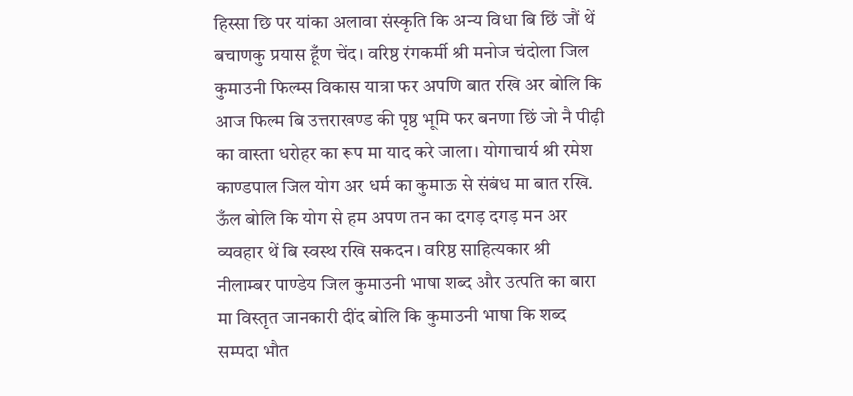हिस्सा छि पर यांका अलावा संस्कृति कि अन्य विधा बि छिं जौं थें बचाणकु प्रयास हूँण चेंद। वरिष्ठ रंगकर्मी श्री मनोज चंदोला जिल कुमाउनी फिल्म्स विकास यात्रा फर अपणि बात रखि अर बोलि कि आज फिल्म बि उत्तराखण्ड की पृष्ठ भूमि फर बनणा छिं जो नै पीढ़ी का वास्ता धरोहर का रूप मा याद करे जाला। योगाचार्य श्री रमेश काण्डपाल जिल योग अर धर्म का कुमाऊ से संबंध मा बात रखि. ऊँल बोलि कि योग से हम अपण तन का दगड़ दगड़ मन अर व्यवहार थें बि स्वस्थ रखि सकदन। वरिष्ठ साहित्यकार श्री नीलाम्बर पाण्डेय जिल कुमाउनी भाषा शब्द और उत्पति का बारा मा विस्तृत जानकारी दींद बोलि कि कुमाउनी भाषा कि शब्द सम्पदा भौत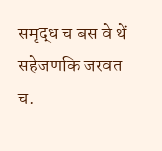समृद्ध च बस वे थें सहेजणकि जरवत च.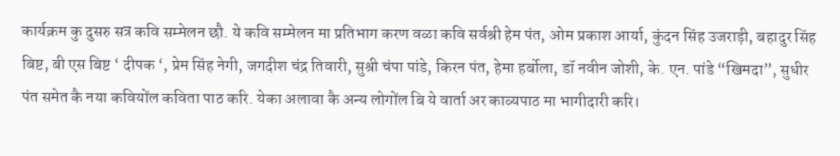कार्यक्रम कु दुसरु सत्र कवि सम्मेलन छौ. ये कवि सम्मेलन मा प्रतिभाग करण वळा कवि सर्वश्री हेम पंत, ओम प्रकाश आर्या, कुंदन सिंह उजराड़ी, बहादुर सिंह बिष्ट, बी एस बिष्ट ‘ दीपक ‘, प्रेम सिंह नेगी, जगदीश चंद्र तिवारी, सुश्री चंपा पांडे, किरन पंत, हेमा हर्बोला, डॉ नवीन जोशी, के. एन. पांडे “खिमदा”, सुधीर पंत समेत कै नया कवियोंल कविता पाठ करि. येका अलावा कै अन्य लोगोंल बि ये वार्ता अर काव्यपाठ मा भागीदारी करि।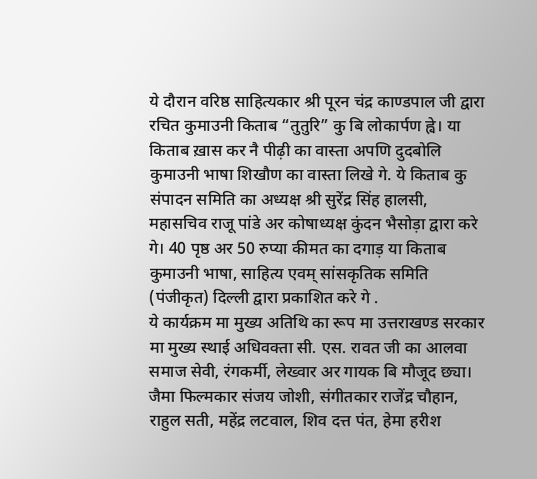ये दौरान वरिष्ठ साहित्यकार श्री पूरन चंद्र काण्डपाल जी द्वारा रचित कुमाउनी किताब “तुतुरि” कु बि लोकार्पण ह्वे। या किताब ख़ास कर नै पीढ़ी का वास्ता अपणि दुदबोलि कुमाउनी भाषा शिखौण का वास्ता लिखे गे. ये किताब कु संपादन समिति का अध्यक्ष श्री सुरेंद्र सिंह हालसी, महासचिव राजू पांडे अर कोषाध्यक्ष कुंदन भैसोड़ा द्वारा करे गे। 40 पृष्ठ अर 50 रुप्या कीमत का दगाड़ या किताब कुमाउनी भाषा, साहित्य एवम् सांसकृतिक समिति (पंजीकृत) दिल्ली द्वारा प्रकाशित करे गे .
ये कार्यक्रम मा मुख्य अतिथि का रूप मा उत्तराखण्ड सरकार मा मुख्य स्थाई अधिवक्ता सी. एस. रावत जी का आलवा समाज सेवी, रंगकर्मी, लेख्वार अर गायक बि मौजूद छ्या। जैमा फिल्मकार संजय जोशी, संगीतकार राजेंद्र चौहान, राहुल सती, महेंद्र लटवाल, शिव दत्त पंत, हेमा हरीश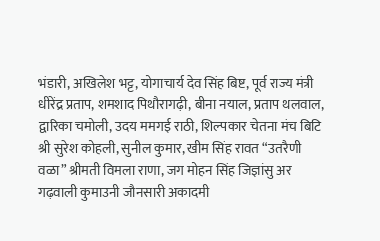भंडारी, अखिलेश भट्ट, योगाचार्य देव सिंह बिष्ट, पूर्व राज्य मंत्री धीरेंद्र प्रताप, शमशाद पिथौरागढ़ी, बीना नयाल, प्रताप थलवाल, द्वारिका चमोली, उदय ममगई राठी, शिल्पकार चेतना मंच बिटि श्री सुरेश कोहली, सुनील कुमार, खीम सिंह रावत “उतरैणी वळा” श्रीमती विमला राणा, जग मोहन सिंह जिज्ञांसु अर गढ़वाली कुमाउनी जौनसारी अकादमी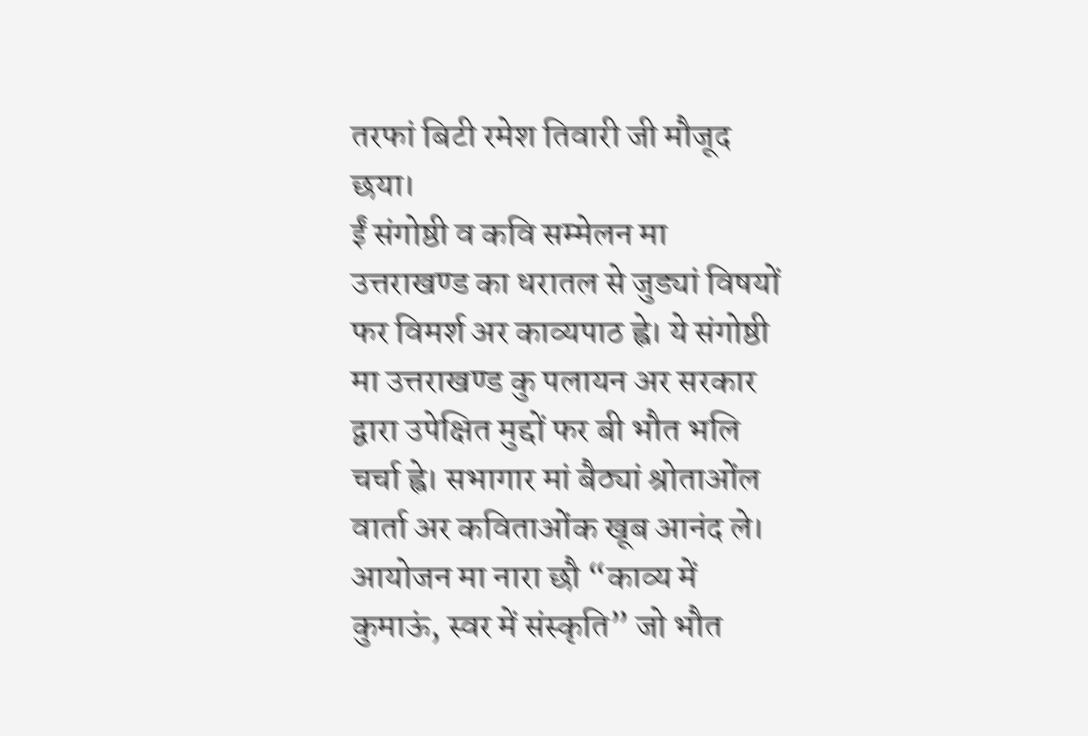तरफां बिटी रमेश तिवारी जी मौजूद छया।
ईं संगोष्ठी व कवि सम्मेलन मा उत्तराखण्ड का धरातल से जुड्यां विषयों फर विमर्श अर काव्यपाठ ह्वे। ये संगोष्ठी मा उत्तराखण्ड कु पलायन अर सरकार द्वारा उपेक्षित मुद्दों फर बी भौत भलि चर्चा ह्वे। सभागार मां बैठ्यां श्रोताओंल वार्ता अर कविताओंक खूब आनंद ले। आयोजन मा नारा छौ “काव्य में कुमाऊं, स्वर में संस्कृति” जो भौत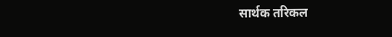सार्थक तरिकल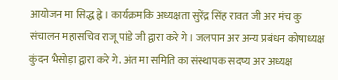आयोजन मा सिद्ध ह्वे। कार्यक्रमकि अध्यक्षता सुरेंद्र सिंह रावत जी अर मंच कु संचालन महासचिव राजू पांडे जी द्वारा करे गे। जलपान अर अन्य प्रबंधन कोषाध्यक्ष कुंदन भैसोड़ा द्वारा करे गे. अंत मा समिति का संस्थापक सदष्य अर अध्यक्ष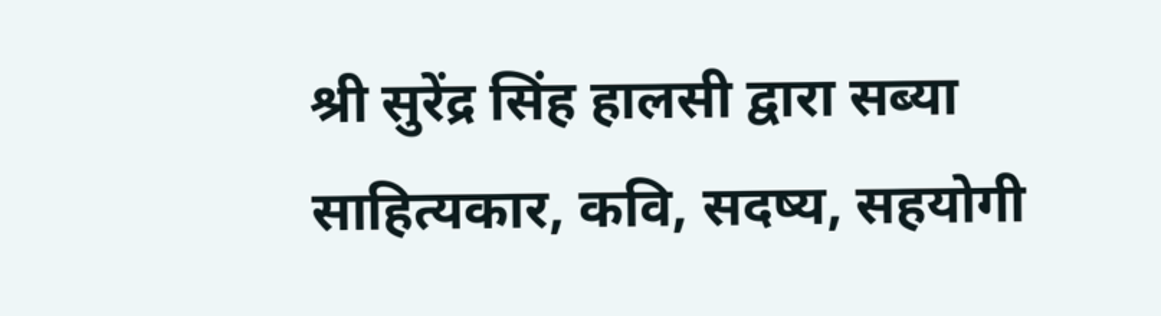श्री सुरेंद्र सिंह हालसी द्वारा सब्या साहित्यकार, कवि, सदष्य, सहयोगी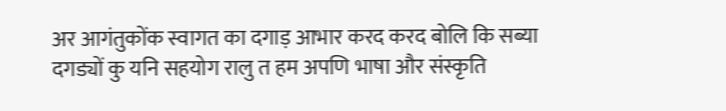अर आगंतुकोंक स्वागत का दगाड़ आभार करद करद बोलि कि सब्या दगड्यों कु यनि सहयोग रालु त हम अपणि भाषा और संस्कृति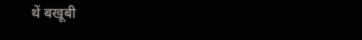थें बखूबी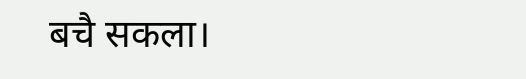बचै सकला।